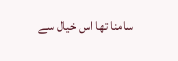سامنا تھا اس خیال سے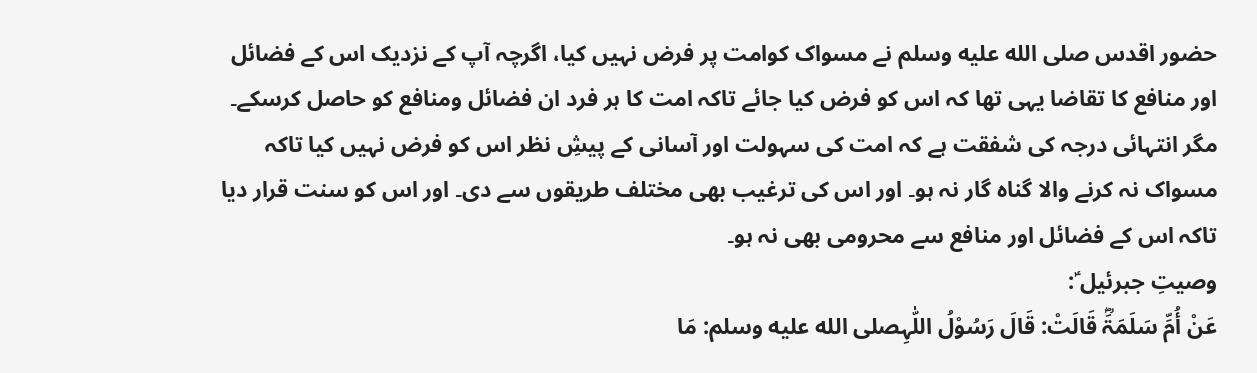حضور اقدس صلى الله عليه وسلم نے مسواک کوامت پر فرض نہیں کیا، اگرچہ آپ کے نزدیک اس کے فضائل اور منافع کا تقاضا یہی تھا کہ اس کو فرض کیا جائے تاکہ امت کا ہر فرد ان فضائل ومنافع کو حاصل کرسکے۔
مگر انتہائی درجہ کی شفقت ہے کہ امت کی سہولت اور آسانی کے پیشِ نظر اس کو فرض نہیں کیا تاکہ مسواک نہ کرنے والا گناہ گار نہ ہو۔ اور اس کی ترغیب بھی مختلف طریقوں سے دی۔ اور اس کو سنت قرار دیا تاکہ اس کے فضائل اور منافع سے محرومی بھی نہ ہو۔
وصیتِ جبرئیل ؑ:
عَنْ أُمِّ سَلَمَۃَؓ قَالَتْ: قَالَ رَسُوْلُ اللّٰہِصلى الله عليه وسلم: مَا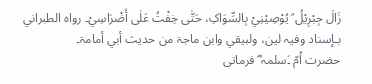زَالَ جِبْرِیْلُ ؑ یُوْصِیْنِيْ بِالسِّوَاکِ، حَتّٰی خِفْتُ عَلٰی أَضْرَاسِيْ۔ رواہ الطبراني بـإسناد وفیہ لین، ولبیقي وابن ماجۃ من حدیث أبي أمامۃ۔
حضرت اُمّ ۔َسلمہ ؓ فرماتی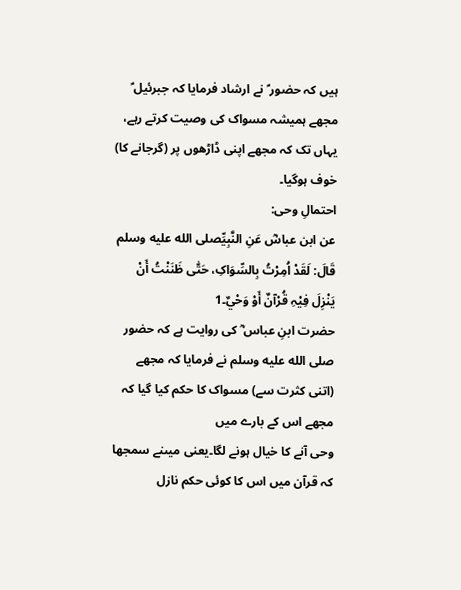ہیں کہ حضور ؑ نے ارشاد فرمایا کہ جبرئیل ؑ مجھے ہمیشہ مسواک کی وصیت کرتے رہے، یہاں تک کہ مجھے اپنی ڈاڑھوں پر (گرجانے کا) خوف ہوگیا۔
احتمالِ وحی:
عن ابن عباسؓ عَنِ النَّبِيِّصلى الله عليه وسلم قَالَ: لَقَدْ اُمِرْتُ بِالسِّوَاکِ، حَتّٰی ظَنَنْتُ أَنْ یَنْزِلَ فِیْہِ قُرْآنٌ أَوْ وَحْيٌ۔1
حضرت ابنِ عباس ؓ کی روایت ہے کہ حضور صلى الله عليه وسلم نے فرمایا کہ مجھے (اتنی کثرت سے) مسواک کا حکم کیا گیا کہ مجھے اس کے بارے میں
وحی آنے کا خیال ہونے لگا۔یعنی میںنے سمجھا کہ قرآن میں اس کا کوئی حکم نازل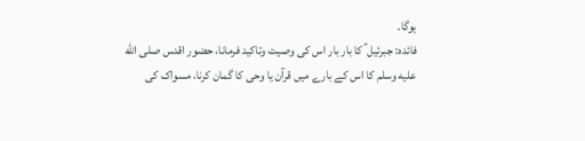ہوگا۔
فائدہ: جبرئیل ؑ کا بار بار اس کی وصیت وتاکید فرمانا، حضور اقدس صلى الله عليه وسلم کا اس کے بارے میں قرآن یا وحی کا گمان کرنا، مسواک کی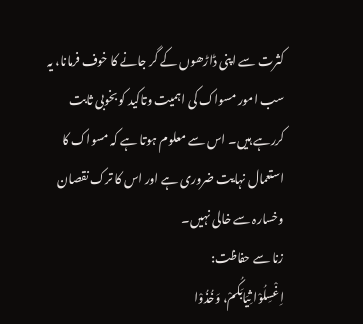کثرت سے اپنی ڈاڑھوں کے گر جانے کا خوف فرمانا، یہ سب امور مسواک کی اہمیت وتاکید کو بخوبی ثابت کررہے ہیں۔ اس سے معلوم ہوتا ہے کہ مسواک کا استعمال نہایت ضروری ہے اور اس کا ترک نقصان وخسارہ سے خالی نہیں۔
زنا سے حفاظت:
اِغْسِلُوْا ثِیَابَکُمْ، وَخُذُوْا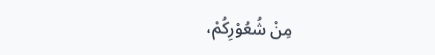مِنْ شُعُوْرِکُمْ،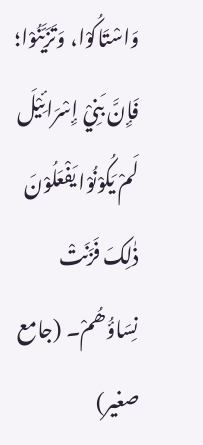وَاسْتَاکُوْا، وَتَزَیَّنُوْا؛ فَإِنَّ بَنِيْ إِسْرَائِیْلَ لَمْ یَکُوْنُوْا یَفْعَلُوْنَ ذٰلِکَ فَزَنَتْ نِسَاؤُھُمْ۔ (جامع صغیر)